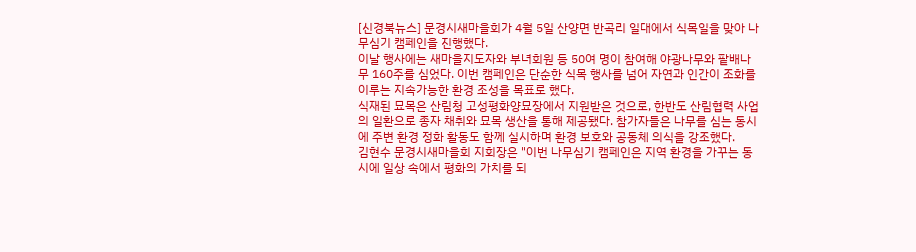[신경북뉴스] 문경시새마을회가 4월 5일 산양면 반곡리 일대에서 식목일을 맞아 나무심기 캠페인을 진행했다.
이날 행사에는 새마을지도자와 부녀회원 등 50여 명이 참여해 야광나무와 팥배나무 160주를 심었다. 이번 캠페인은 단순한 식목 행사를 넘어 자연과 인간이 조화를 이루는 지속가능한 환경 조성을 목표로 했다.
식재된 묘목은 산림청 고성평화양묘장에서 지원받은 것으로, 한반도 산림협력 사업의 일환으로 종자 채취와 묘목 생산을 통해 제공됐다. 참가자들은 나무를 심는 동시에 주변 환경 정화 활동도 함께 실시하며 환경 보호와 공동체 의식을 강조했다.
김현수 문경시새마을회 지회장은 "이번 나무심기 캠페인은 지역 환경을 가꾸는 동시에 일상 속에서 평화의 가치를 되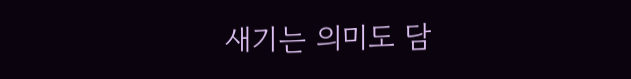새기는 의미도 담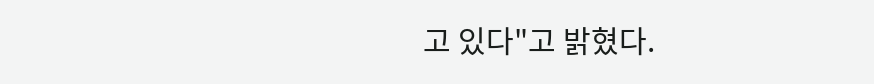고 있다"고 밝혔다.